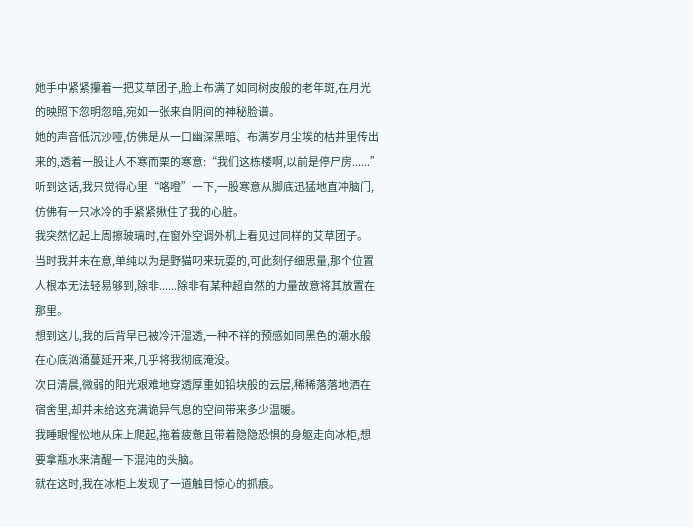她手中紧紧攥着一把艾草团子,脸上布满了如同树皮般的老年斑,在月光的映照下忽明忽暗,宛如一张来自阴间的神秘脸谱。
她的声音低沉沙哑,仿佛是从一口幽深黑暗、布满岁月尘埃的枯井里传出来的,透着一股让人不寒而栗的寒意:“我们这栋楼啊,以前是停尸房......”
听到这话,我只觉得心里“咯噔”一下,一股寒意从脚底迅猛地直冲脑门,仿佛有一只冰冷的手紧紧揪住了我的心脏。
我突然忆起上周擦玻璃时,在窗外空调外机上看见过同样的艾草团子。
当时我并未在意,单纯以为是野猫叼来玩耍的,可此刻仔细思量,那个位置人根本无法轻易够到,除非......除非有某种超自然的力量故意将其放置在那里。
想到这儿,我的后背早已被冷汗湿透,一种不祥的预感如同黑色的潮水般在心底汹涌蔓延开来,几乎将我彻底淹没。
次日清晨,微弱的阳光艰难地穿透厚重如铅块般的云层,稀稀落落地洒在宿舍里,却并未给这充满诡异气息的空间带来多少温暖。
我睡眼惺忪地从床上爬起,拖着疲惫且带着隐隐恐惧的身躯走向冰柜,想要拿瓶水来清醒一下混沌的头脑。
就在这时,我在冰柜上发现了一道触目惊心的抓痕。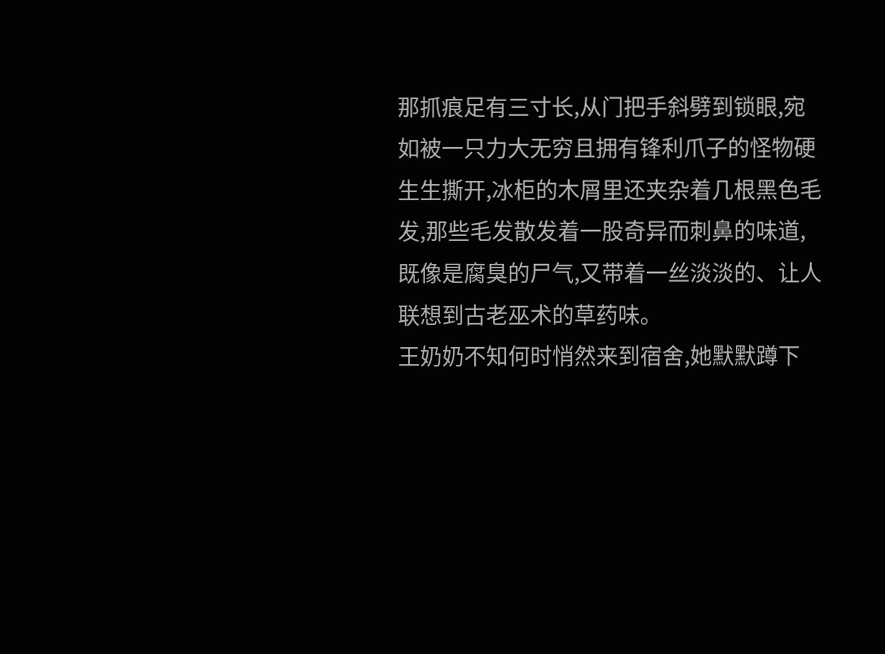那抓痕足有三寸长,从门把手斜劈到锁眼,宛如被一只力大无穷且拥有锋利爪子的怪物硬生生撕开,冰柜的木屑里还夹杂着几根黑色毛发,那些毛发散发着一股奇异而刺鼻的味道,既像是腐臭的尸气,又带着一丝淡淡的、让人联想到古老巫术的草药味。
王奶奶不知何时悄然来到宿舍,她默默蹲下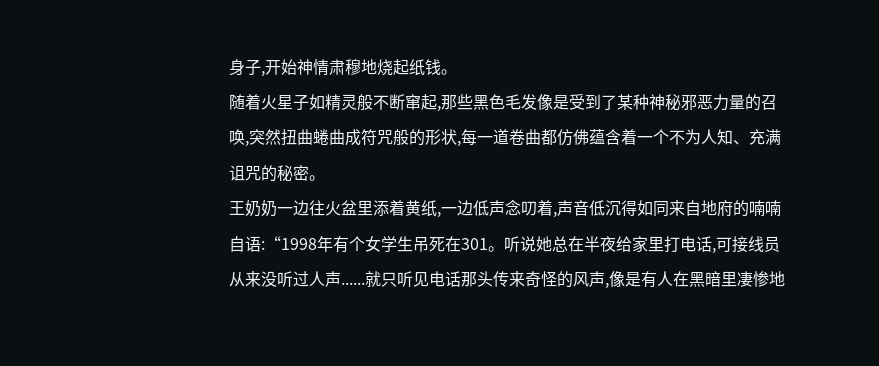身子,开始神情肃穆地烧起纸钱。
随着火星子如精灵般不断窜起,那些黑色毛发像是受到了某种神秘邪恶力量的召唤,突然扭曲蜷曲成符咒般的形状,每一道卷曲都仿佛蕴含着一个不为人知、充满诅咒的秘密。
王奶奶一边往火盆里添着黄纸,一边低声念叨着,声音低沉得如同来自地府的喃喃自语:“1998年有个女学生吊死在301。听说她总在半夜给家里打电话,可接线员从来没听过人声......就只听见电话那头传来奇怪的风声,像是有人在黑暗里凄惨地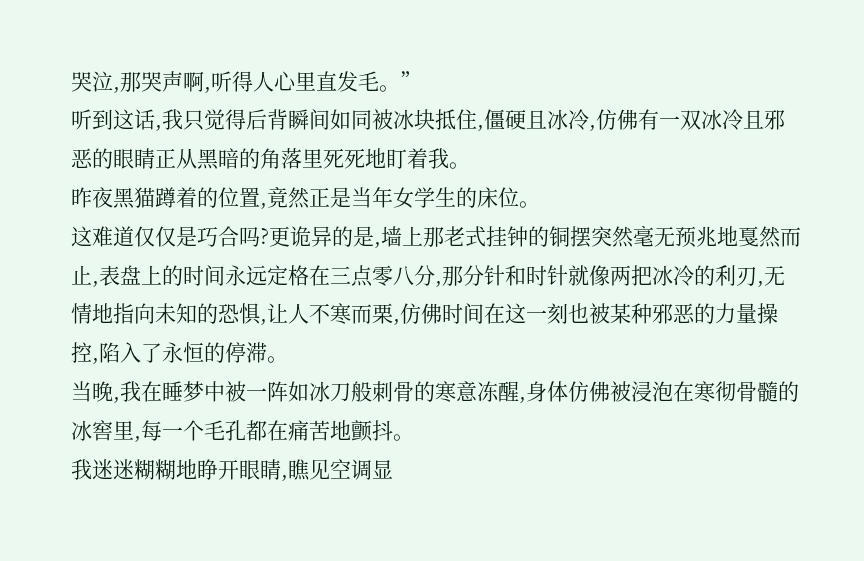哭泣,那哭声啊,听得人心里直发毛。”
听到这话,我只觉得后背瞬间如同被冰块抵住,僵硬且冰冷,仿佛有一双冰冷且邪恶的眼睛正从黑暗的角落里死死地盯着我。
昨夜黑猫蹲着的位置,竟然正是当年女学生的床位。
这难道仅仅是巧合吗?更诡异的是,墙上那老式挂钟的铜摆突然毫无预兆地戛然而止,表盘上的时间永远定格在三点零八分,那分针和时针就像两把冰冷的利刃,无情地指向未知的恐惧,让人不寒而栗,仿佛时间在这一刻也被某种邪恶的力量操控,陷入了永恒的停滞。
当晚,我在睡梦中被一阵如冰刀般刺骨的寒意冻醒,身体仿佛被浸泡在寒彻骨髓的冰窖里,每一个毛孔都在痛苦地颤抖。
我迷迷糊糊地睁开眼睛,瞧见空调显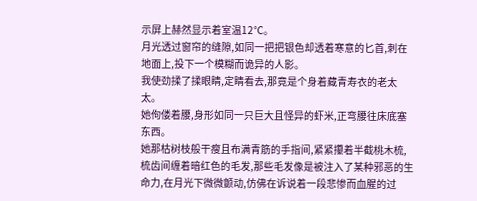示屏上赫然显示着室温12℃。
月光透过窗帘的缝隙,如同一把把银色却透着寒意的匕首,刺在地面上,投下一个模糊而诡异的人影。
我使劲揉了揉眼睛,定睛看去,那竟是个身着藏青寿衣的老太太。
她佝偻着腰,身形如同一只巨大且怪异的虾米,正弯腰往床底塞东西。
她那枯树枝般干瘦且布满青筋的手指间,紧紧攥着半截桃木梳,梳齿间缠着暗红色的毛发,那些毛发像是被注入了某种邪恶的生命力,在月光下微微颤动,仿佛在诉说着一段悲惨而血腥的过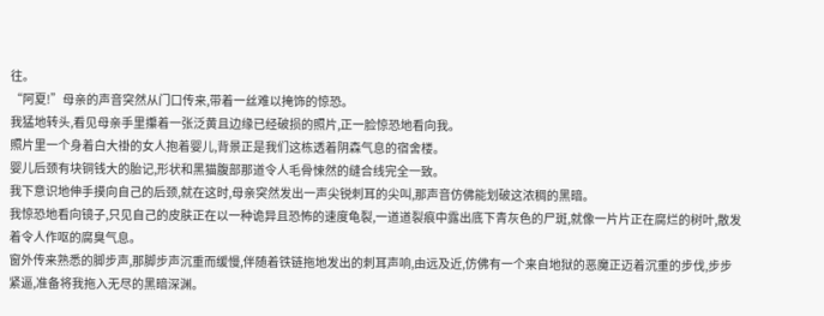往。
“阿夏!”母亲的声音突然从门口传来,带着一丝难以掩饰的惊恐。
我猛地转头,看见母亲手里攥着一张泛黄且边缘已经破损的照片,正一脸惊恐地看向我。
照片里一个身着白大褂的女人抱着婴儿,背景正是我们这栋透着阴森气息的宿舍楼。
婴儿后颈有块铜钱大的胎记,形状和黑猫腹部那道令人毛骨悚然的缝合线完全一致。
我下意识地伸手摸向自己的后颈,就在这时,母亲突然发出一声尖锐刺耳的尖叫,那声音仿佛能划破这浓稠的黑暗。
我惊恐地看向镜子,只见自己的皮肤正在以一种诡异且恐怖的速度龟裂,一道道裂痕中露出底下青灰色的尸斑,就像一片片正在腐烂的树叶,散发着令人作呕的腐臭气息。
窗外传来熟悉的脚步声,那脚步声沉重而缓慢,伴随着铁链拖地发出的刺耳声响,由远及近,仿佛有一个来自地狱的恶魔正迈着沉重的步伐,步步紧逼,准备将我拖入无尽的黑暗深渊。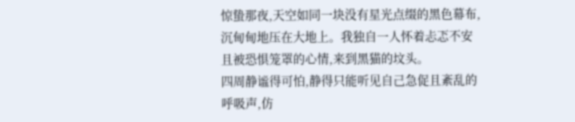惊蛰那夜,天空如同一块没有星光点缀的黑色幕布,沉甸甸地压在大地上。我独自一人怀着忐忑不安且被恐惧笼罩的心情,来到黑猫的坟头。
四周静谧得可怕,静得只能听见自己急促且紊乱的呼吸声,仿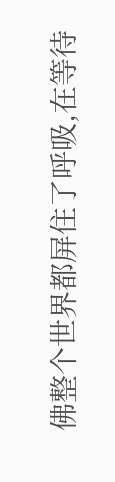佛整个世界都屏住了呼吸,在等待